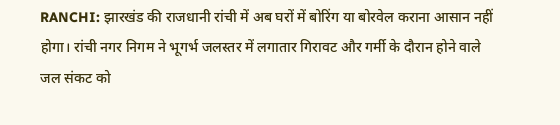RANCHI: झारखंड की राजधानी रांची में अब घरों में बोरिंग या बोरवेल कराना आसान नहीं होगा। रांची नगर निगम ने भूगर्भ जलस्तर में लगातार गिरावट और गर्मी के दौरान होने वाले जल संकट को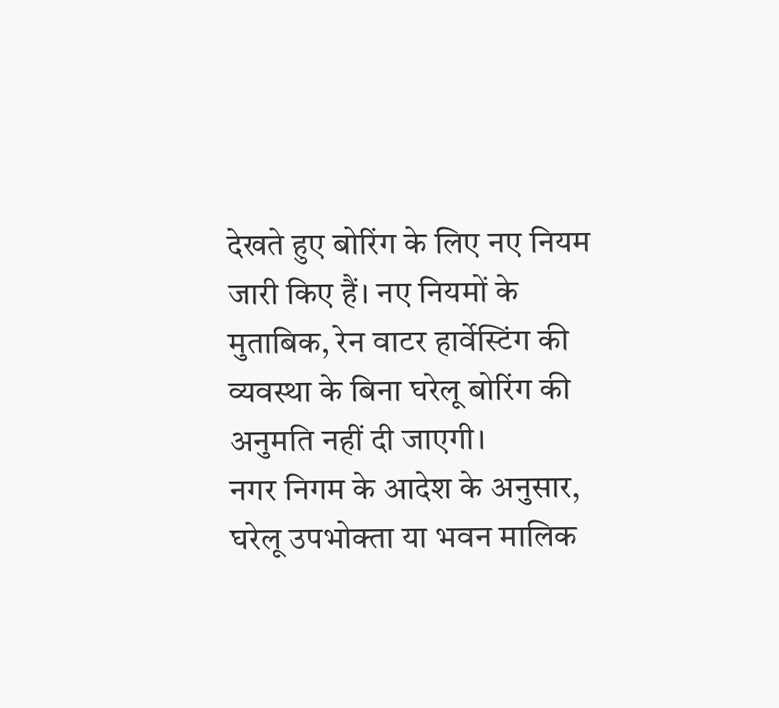देखते हुए बोरिंग के लिए नए नियम जारी किए हैं। नए नियमों के मुताबिक, रेन वाटर हार्वेस्टिंग की व्यवस्था के बिना घरेलू बोरिंग की अनुमति नहीं दी जाएगी।
नगर निगम के आदेश के अनुसार, घरेलू उपभोक्ता या भवन मालिक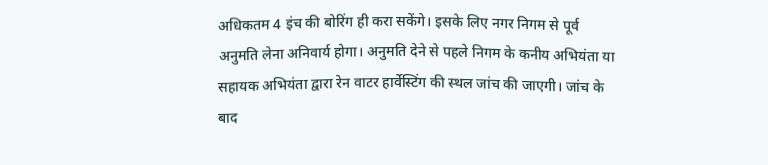अधिकतम 4 इंच की बोरिंग ही करा सकेंगे। इसके लिए नगर निगम से पूर्व अनुमति लेना अनिवार्य होगा। अनुमति देने से पहले निगम के कनीय अभियंता या सहायक अभियंता द्वारा रेन वाटर हार्वेस्टिंग की स्थल जांच की जाएगी। जांच के बाद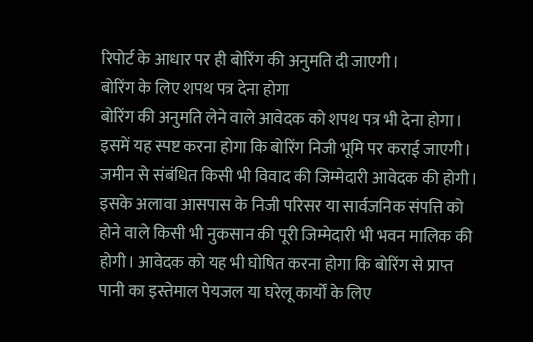रिपोर्ट के आधार पर ही बोरिंग की अनुमति दी जाएगी।
बोरिंग के लिए शपथ पत्र देना होगा
बोरिंग की अनुमति लेने वाले आवेदक को शपथ पत्र भी देना होगा। इसमें यह स्पष्ट करना होगा कि बोरिंग निजी भूमि पर कराई जाएगी। जमीन से संबंधित किसी भी विवाद की जिम्मेदारी आवेदक की होगी। इसके अलावा आसपास के निजी परिसर या सार्वजनिक संपत्ति को होने वाले किसी भी नुकसान की पूरी जिम्मेदारी भी भवन मालिक की होगी। आवेदक को यह भी घोषित करना होगा कि बोरिंग से प्राप्त पानी का इस्तेमाल पेयजल या घरेलू कार्यों के लिए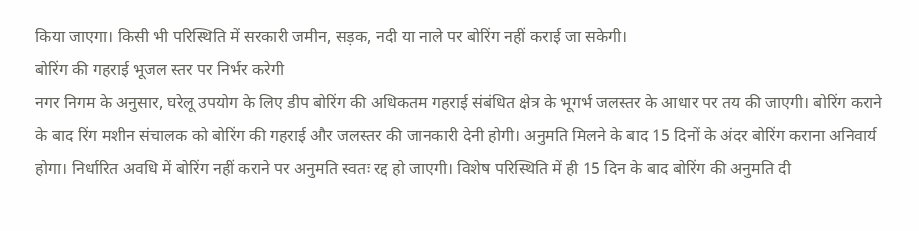किया जाएगा। किसी भी परिस्थिति में सरकारी जमीन, सड़क, नदी या नाले पर बोरिंग नहीं कराई जा सकेगी।
बोरिंग की गहराई भूजल स्तर पर निर्भर करेगी
नगर निगम के अनुसार, घरेलू उपयोग के लिए डीप बोरिंग की अधिकतम गहराई संबंधित क्षेत्र के भूगर्भ जलस्तर के आधार पर तय की जाएगी। बोरिंग कराने के बाद रिंग मशीन संचालक को बोरिंग की गहराई और जलस्तर की जानकारी देनी होगी। अनुमति मिलने के बाद 15 दिनों के अंदर बोरिंग कराना अनिवार्य होगा। निर्धारित अवधि में बोरिंग नहीं कराने पर अनुमति स्वतः रद्द हो जाएगी। विशेष परिस्थिति में ही 15 दिन के बाद बोरिंग की अनुमति दी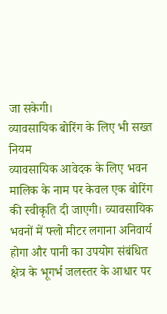जा सकेगी।
व्यावसायिक बोरिंग के लिए भी सख्त नियम
व्यावसायिक आवेदक के लिए भवन मालिक के नाम पर केवल एक बोरिंग की स्वीकृति दी जाएगी। व्यावसायिक भवनों में फ्लो मीटर लगाना अनिवार्य होगा और पानी का उपयोग संबंधित क्षेत्र के भूगर्भ जलस्तर के आधार पर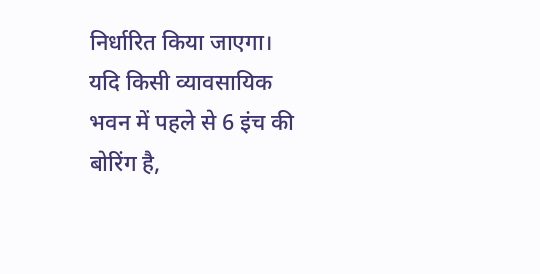निर्धारित किया जाएगा। यदि किसी व्यावसायिक भवन में पहले से 6 इंच की बोरिंग है,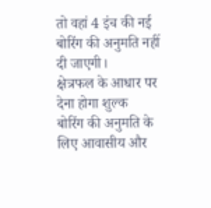तो वहां 4 इंच की नई बोरिंग की अनुमति नहीं दी जाएगी।
क्षेत्रफल के आधार पर देना होगा शुल्क
बोरिंग की अनुमति के लिए आवासीय और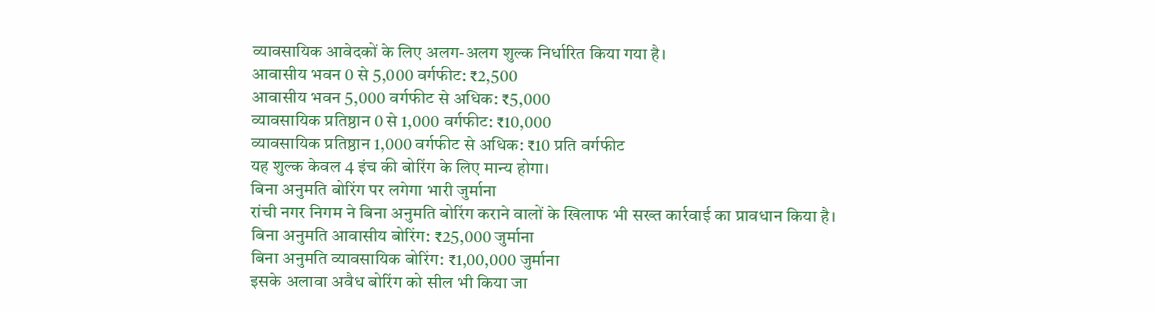व्यावसायिक आवेदकों के लिए अलग-अलग शुल्क निर्धारित किया गया है।
आवासीय भवन 0 से 5,000 वर्गफीट: ₹2,500
आवासीय भवन 5,000 वर्गफीट से अधिक: ₹5,000
व्यावसायिक प्रतिष्ठान 0 से 1,000 वर्गफीट: ₹10,000
व्यावसायिक प्रतिष्ठान 1,000 वर्गफीट से अधिक: ₹10 प्रति वर्गफीट
यह शुल्क केवल 4 इंच की बोरिंग के लिए मान्य होगा।
बिना अनुमति बोरिंग पर लगेगा भारी जुर्माना
रांची नगर निगम ने बिना अनुमति बोरिंग कराने वालों के खिलाफ भी सख्त कार्रवाई का प्रावधान किया है।
बिना अनुमति आवासीय बोरिंग: ₹25,000 जुर्माना
बिना अनुमति व्यावसायिक बोरिंग: ₹1,00,000 जुर्माना
इसके अलावा अवैध बोरिंग को सील भी किया जा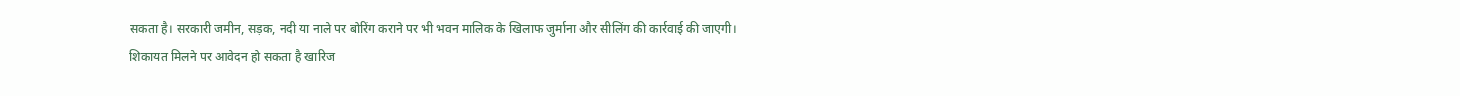सकता है। सरकारी जमीन, सड़क, नदी या नाले पर बोरिंग कराने पर भी भवन मालिक के खिलाफ जुर्माना और सीलिंग की कार्रवाई की जाएगी।
शिकायत मिलने पर आवेदन हो सकता है खारिज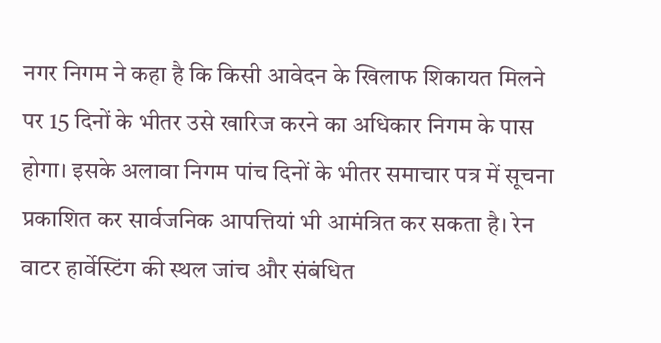नगर निगम ने कहा है कि किसी आवेदन के खिलाफ शिकायत मिलने पर 15 दिनों के भीतर उसे खारिज करने का अधिकार निगम के पास होगा। इसके अलावा निगम पांच दिनों के भीतर समाचार पत्र में सूचना प्रकाशित कर सार्वजनिक आपत्तियां भी आमंत्रित कर सकता है। रेन वाटर हार्वेस्टिंग की स्थल जांच और संबंधित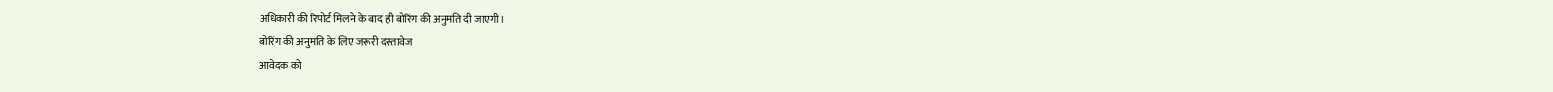अधिकारी की रिपोर्ट मिलने के बाद ही बोरिंग की अनुमति दी जाएगी।
बोरिंग की अनुमति के लिए जरूरी दस्तावेज
आवेदक को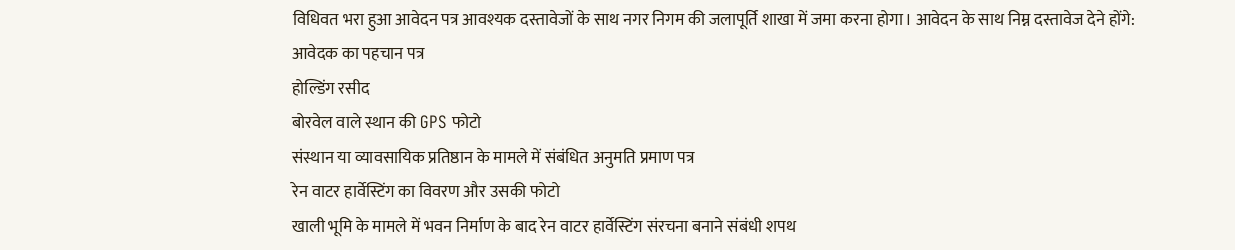विधिवत भरा हुआ आवेदन पत्र आवश्यक दस्तावेजों के साथ नगर निगम की जलापूर्ति शाखा में जमा करना होगा। आवेदन के साथ निम्न दस्तावेज देने होंगे:
आवेदक का पहचान पत्र
होल्डिंग रसीद
बोरवेल वाले स्थान की GPS फोटो
संस्थान या व्यावसायिक प्रतिष्ठान के मामले में संबंधित अनुमति प्रमाण पत्र
रेन वाटर हार्वेस्टिंग का विवरण और उसकी फोटो
खाली भूमि के मामले में भवन निर्माण के बाद रेन वाटर हार्वेस्टिंग संरचना बनाने संबंधी शपथ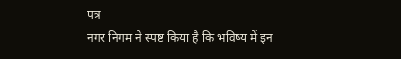पत्र
नगर निगम ने स्पष्ट किया है कि भविष्य में इन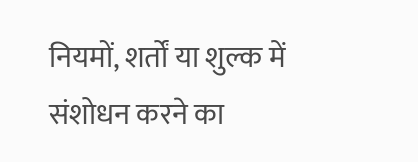नियमों, शर्तों या शुल्क में संशोधन करने का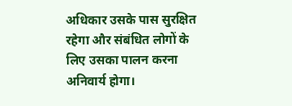अधिकार उसके पास सुरक्षित रहेगा और संबंधित लोगों के लिए उसका पालन करना अनिवार्य होगा।